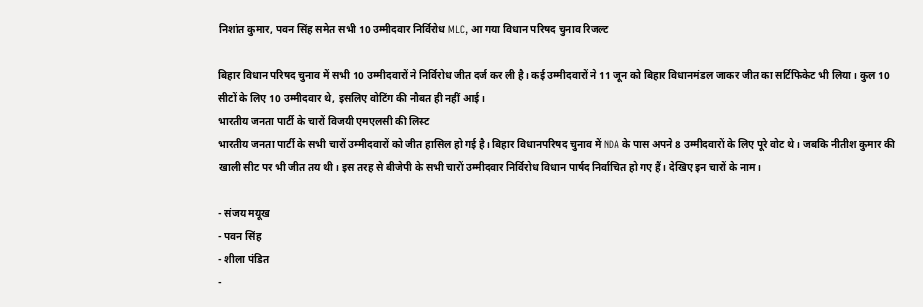निशांत कुमार, पवन सिंह समेत सभी 10 उम्मीदवार निर्विरोध MLC, आ गया विधान परिषद चुनाव रिजल्ट

बिहार विधान परिषद चुनाव में सभी 10 उम्मीदवारों ने निर्विरोध जीत दर्ज कर ली है। कई उम्मीदवारों ने 11 जून को बिहार विधानमंडल जाकर जीत का सर्टिफिकेट भी लिया। कुल 10 सीटों के लिए 10 उम्मीदवार थे, इसलिए वोटिंग की नौबत ही नहीं आई।
भारतीय जनता पार्टी के चारों विजयी एमएलसी की लिस्ट
भारतीय जनता पार्टी के सभी चारों उम्मीदवारों को जीत हासिल हो गई है। बिहार विधानपरिषद चुनाव में NDA के पास अपने 8 उम्मीदवारों के लिए पूरे वोट थे। जबकि नीतीश कुमार की खाली सीट पर भी जीत तय थी। इस तरह से बीजेपी के सभी चारों उम्मीदवार निर्विरोध विधान पार्षद निर्वाचित हो गए हैं। देखिए इन चारों के नाम।

- संजय मयूख
- पवन सिंह
- शीला पंडित
-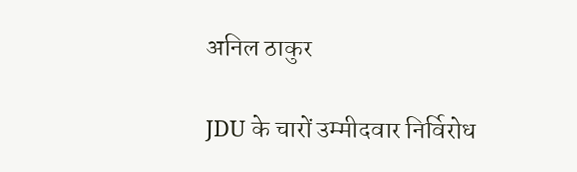अनिल ठाकुर

JDU के चारों उम्मीदवार निर्विरोध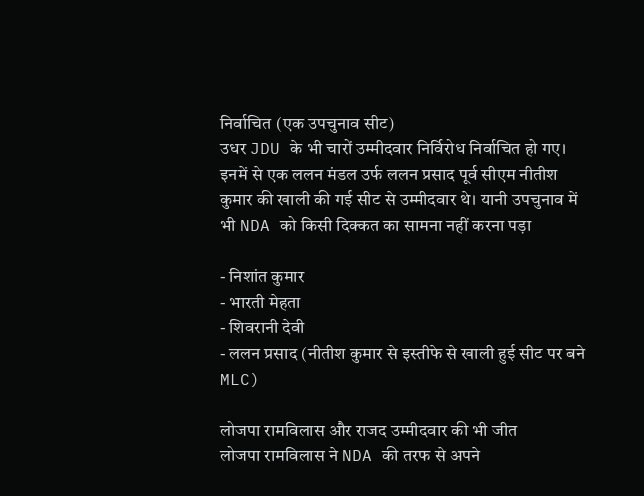निर्वाचित (एक उपचुनाव सीट)
उधर JDU के भी चारों उम्मीदवार निर्विरोध निर्वाचित हो गए। इनमें से एक ललन मंडल उर्फ ललन प्रसाद पूर्व सीएम नीतीश कुमार की खाली की गई सीट से उम्मीदवार थे। यानी उपचुनाव में भी NDA को किसी दिक्कत का सामना नहीं करना पड़ा

- निशांत कुमार
- भारती मेहता
- शिवरानी देवी
- ललन प्रसाद (नीतीश कुमार से इस्तीफे से खाली हुई सीट पर बने MLC)

लोजपा रामविलास और राजद उम्मीदवार की भी जीत
लोजपा रामविलास ने NDA की तरफ से अपने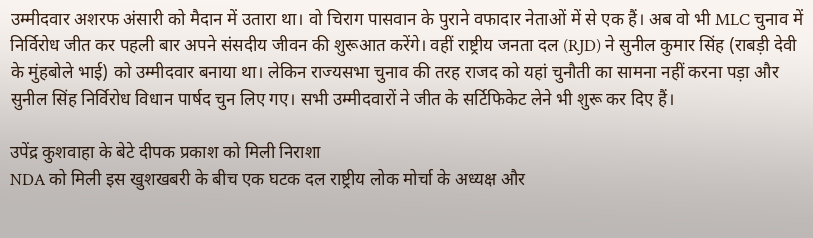उम्मीदवार अशरफ अंसारी को मैदान में उतारा था। वो चिराग पासवान के पुराने वफादार नेताओं में से एक हैं। अब वो भी MLC चुनाव में निर्विरोध जीत कर पहली बार अपने संसदीय जीवन की शुरूआत करेंगे। वहीं राष्ट्रीय जनता दल (RJD) ने सुनील कुमार सिंह (राबड़ी देवी के मुंहबोले भाई) को उम्मीदवार बनाया था। लेकिन राज्यसभा चुनाव की तरह राजद को यहां चुनौती का सामना नहीं करना पड़ा और सुनील सिंह निर्विरोध विधान पार्षद चुन लिए गए। सभी उम्मीदवारों ने जीत के सर्टिफिकेट लेने भी शुरू कर दिए हैं।

उपेंद्र कुशवाहा के बेटे दीपक प्रकाश को मिली निराशा
NDA को मिली इस खुशखबरी के बीच एक घटक दल राष्ट्रीय लोक मोर्चा के अध्यक्ष और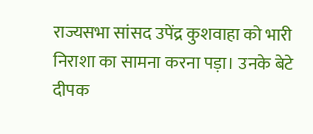राज्यसभा सांसद उपेंद्र कुशवाहा को भारी निराशा का सामना करना पड़ा। उनके बेटे दीपक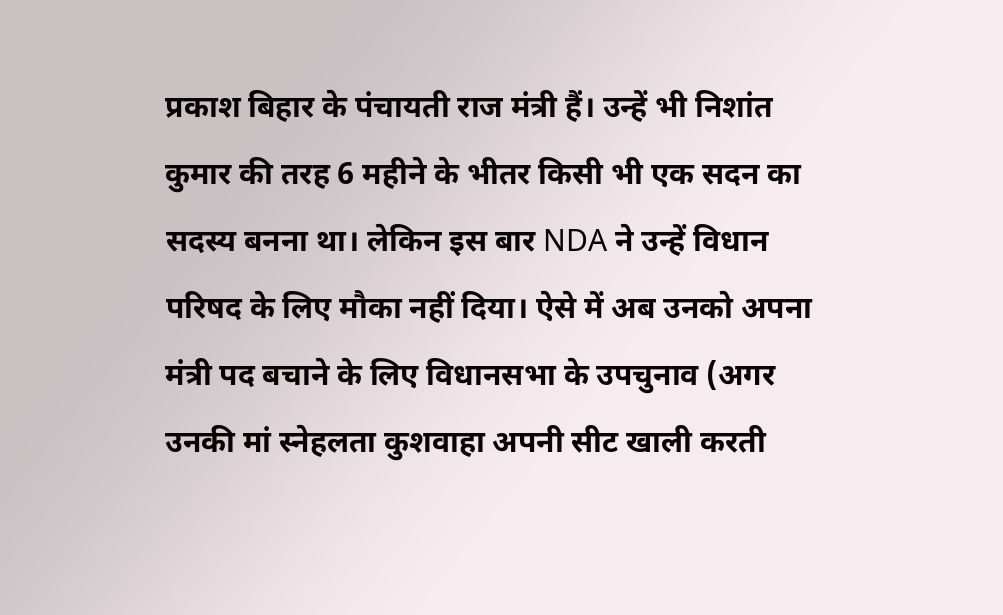प्रकाश बिहार के पंचायती राज मंत्री हैं। उन्हें भी निशांत कुमार की तरह 6 महीने के भीतर किसी भी एक सदन का सदस्य बनना था। लेकिन इस बार NDA ने उन्हें विधान परिषद के लिए मौका नहीं दिया। ऐसे में अब उनको अपना मंत्री पद बचाने के लिए विधानसभा के उपचुनाव (अगर उनकी मां स्नेहलता कुशवाहा अपनी सीट खाली करती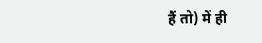हैं तो) में ही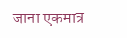जाना एकमात्र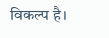विकल्प है।